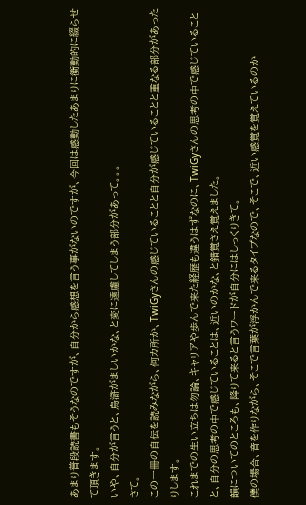あまり普段読書もそうなのですが、自分から感想を言う事がないのですが、今回は感動したあまりに衝動的に綴らせて頂きます。
いや、自分が言うと、烏滸がましいかな、と変に遠慮してしまう部分があって。。。
さて。
この一冊の自伝を読みながら、何カ所か、TwiGyさんの感じていることと自分が感じていることと重なる部分があったりします。
これまでの生い立ちは勿論、キャリアや歩んで来た経歴も違うはずなのに、TwiGyさんの思考の中で感じていることと、自分の思考の中で感じていることは、近いのかな、と錯覚さえ覚えました。
韻についてのところも、降りて来ると言うワードが自分にはしっくりきて。
僕の場合、音を作りながら、そこで言葉が浮かんで来るタイプなので、そこで、近い感覚を覚えているのか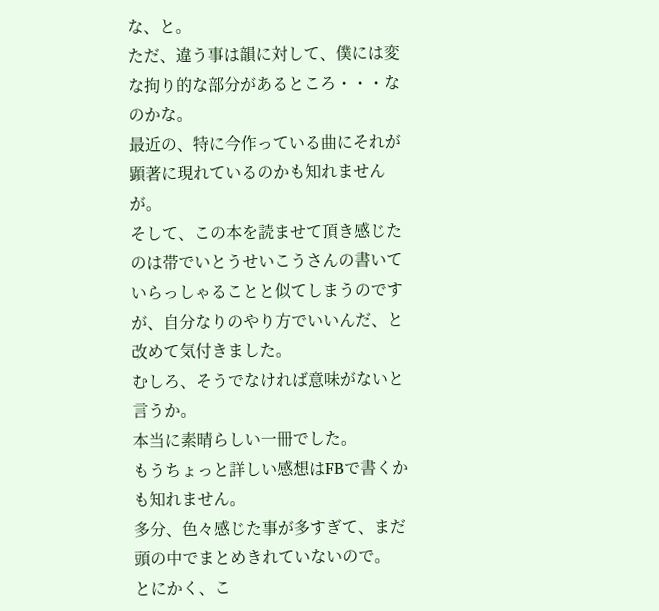な、と。
ただ、違う事は韻に対して、僕には変な拘り的な部分があるところ・・・なのかな。
最近の、特に今作っている曲にそれが顕著に現れているのかも知れませんが。
そして、この本を読ませて頂き感じたのは帯でいとうせいこうさんの書いていらっしゃることと似てしまうのですが、自分なりのやり方でいいんだ、と改めて気付きました。
むしろ、そうでなければ意味がないと言うか。
本当に素晴らしい一冊でした。
もうちょっと詳しい感想はFBで書くかも知れません。
多分、色々感じた事が多すぎて、まだ頭の中でまとめきれていないので。
とにかく、こ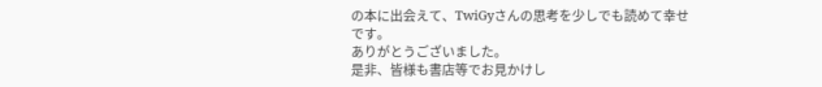の本に出会えて、TwiGyさんの思考を少しでも読めて幸せです。
ありがとうございました。
是非、皆様も書店等でお見かけし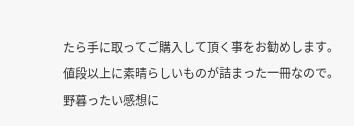たら手に取ってご購入して頂く事をお勧めします。
値段以上に素晴らしいものが詰まった一冊なので。
野暮ったい感想に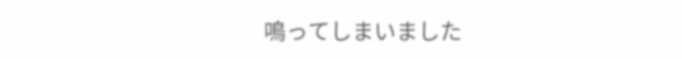鳴ってしまいました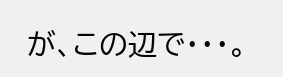が、この辺で・・・。